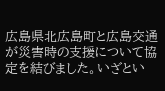広島県北広島町と広島交通が災害時の支援について協定を結びました。いざとい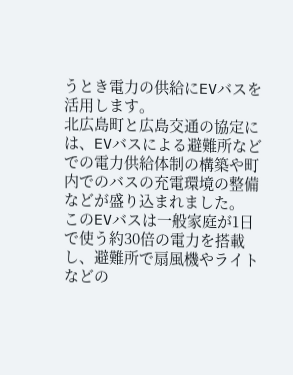うとき電力の供給にEVバスを活用します。
北広島町と広島交通の協定には、EVバスによる避難所などでの電力供給体制の構築や町内でのバスの充電環境の整備などが盛り込まれました。
このEVバスは一般家庭が1日で使う約30倍の電力を搭載し、避難所で扇風機やライトなどの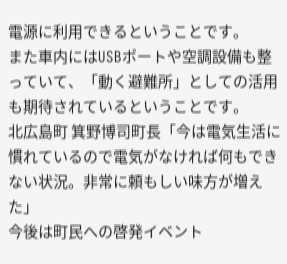電源に利用できるということです。
また車内にはUSBポートや空調設備も整っていて、「動く避難所」としての活用も期待されているということです。
北広島町 箕野博司町長「今は電気生活に慣れているので電気がなければ何もできない状況。非常に頼もしい味方が増えた」
今後は町民への啓発イベント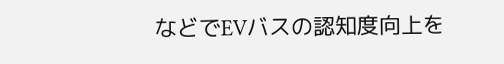などでEVバスの認知度向上を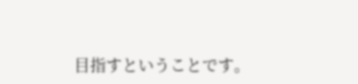目指すということです。